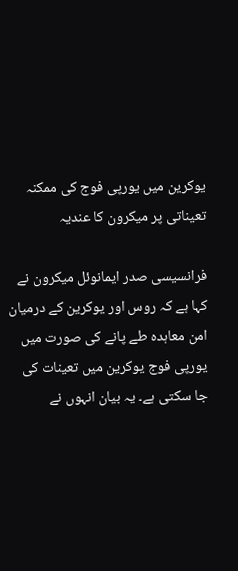یوکرین میں یورپی فوج کی ممکنہ تعیناتی پر میکرون کا عندیہ

فرانسیسی صدر ایمانوئل میکرون نے کہا ہے کہ روس اور یوکرین کے درمیان امن معاہدہ طے پانے کی صورت میں یورپی فوج یوکرین میں تعینات کی جا سکتی ہے۔ یہ بیان انہوں نے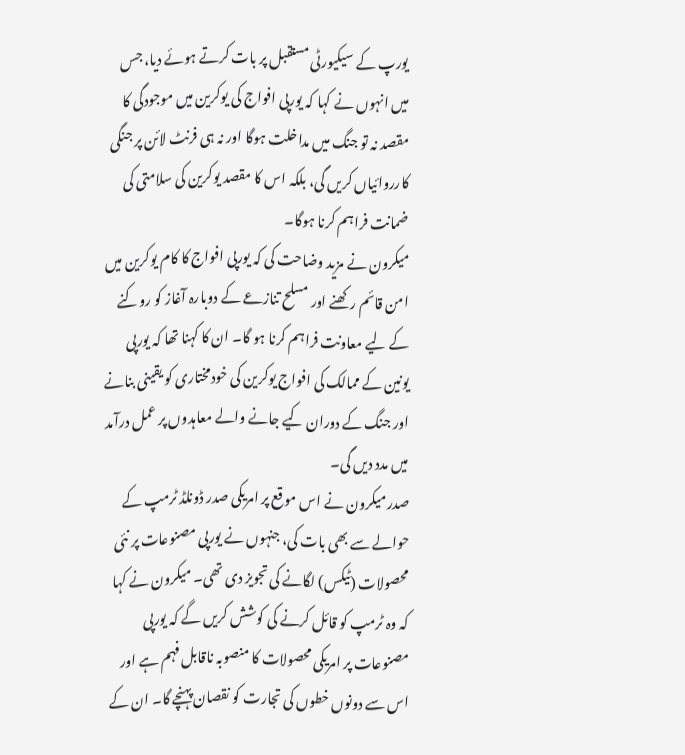یورپ کے سیکیورٹی مستقبل پر بات کرتے ہوئے دیا، جس میں انہوں نے کہا کہ یورپی افواج کی یوکرین میں موجودگی کا مقصد نہ تو جنگ میں مداخلت ہوگا اور نہ ہی فرنٹ لائن پر جنگی کارروائیاں کریں گی، بلکہ اس کا مقصد یوکرین کی سلامتی کی ضمانت فراہم کرنا ہوگا۔
میکرون نے مزید وضاحت کی کہ یورپی افواج کا کام یوکرین میں امن قائم رکھنے اور مسلح تنازعے کے دوبارہ آغاز کو روکنے کے لیے معاونت فراہم کرنا ہو گا۔ ان کا کہنا تھا کہ یورپی یونین کے ممالک کی افواج یوکرین کی خودمختاری کو یقینی بنانے اور جنگ کے دوران کیے جانے والے معاہدوں پر عمل درآمد میں مدد دیں گی۔
صدر میکرون نے اس موقع پر امریکی صدر ڈونلڈ ٹرمپ کے حوالے سے بھی بات کی، جنہوں نے یورپی مصنوعات پر نئی محصولات (ٹیکس) لگانے کی تجویز دی تھی۔ میکرون نے کہا کہ وہ ٹرمپ کو قائل کرنے کی کوشش کریں گے کہ یورپی مصنوعات پر امریکی محصولات کا منصوبہ ناقابل فہم ہے اور اس سے دونوں خطوں کی تجارت کو نقصان پہنچے گا۔ ان کے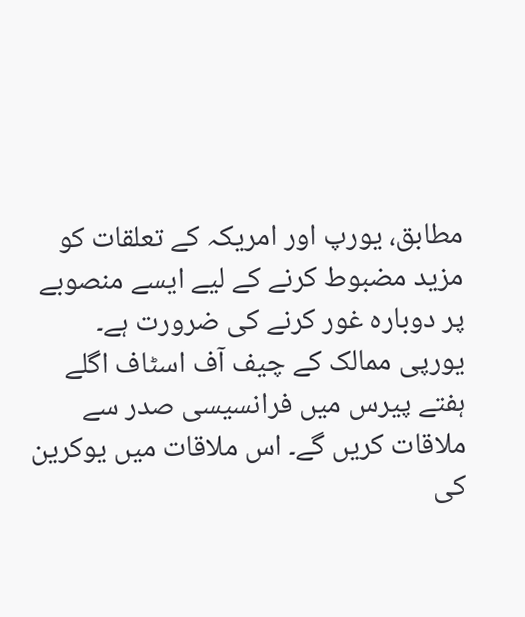مطابق، یورپ اور امریکہ کے تعلقات کو مزید مضبوط کرنے کے لیے ایسے منصوبے پر دوبارہ غور کرنے کی ضرورت ہے۔
یورپی ممالک کے چیف آف اسٹاف اگلے ہفتے پیرس میں فرانسیسی صدر سے ملاقات کریں گے۔ اس ملاقات میں یوکرین کی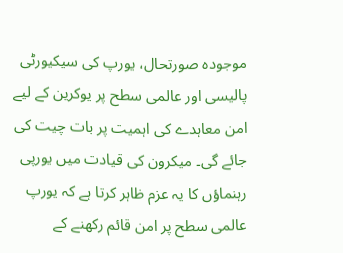موجودہ صورتحال، یورپ کی سیکیورٹی پالیسی اور عالمی سطح پر یوکرین کے لیے امن معاہدے کی اہمیت پر بات چیت کی جائے گی۔ میکرون کی قیادت میں یورپی رہنماؤں کا یہ عزم ظاہر کرتا ہے کہ یورپ عالمی سطح پر امن قائم رکھنے کے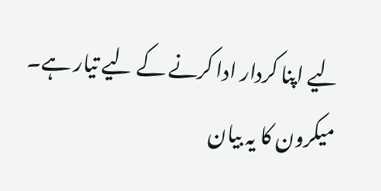لیے اپنا کردار ادا کرنے کے لیے تیار ہے۔
میکرون کا یہ بیان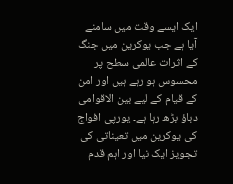ایک ایسے وقت میں سامنے آیا ہے جب یوکرین میں جنگ کے اثرات عالمی سطح پر محسوس ہو رہے ہیں اور امن کے قیام کے لیے بین الاقوامی دباؤ بڑھ رہا ہے۔ یورپی افواج کی یوکرین میں تعیناتی کی تجویز ایک نیا اور اہم قدم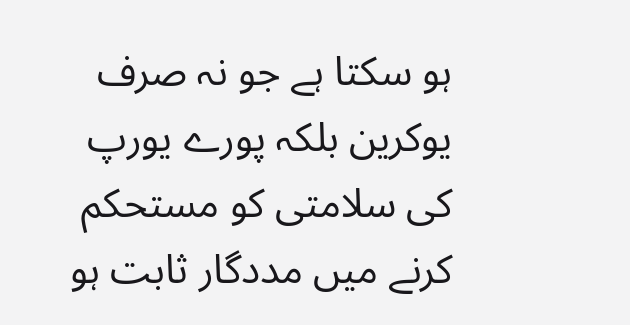ہو سکتا ہے جو نہ صرف یوکرین بلکہ پورے یورپ کی سلامتی کو مستحکم کرنے میں مددگار ثابت ہو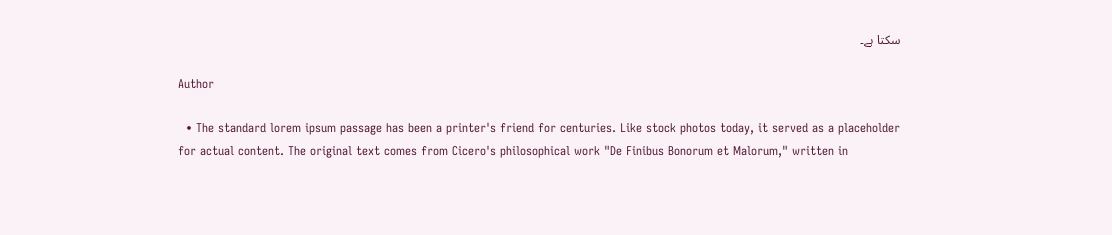سکتا ہے۔

Author

  • The standard lorem ipsum passage has been a printer's friend for centuries. Like stock photos today, it served as a placeholder for actual content. The original text comes from Cicero's philosophical work "De Finibus Bonorum et Malorum," written in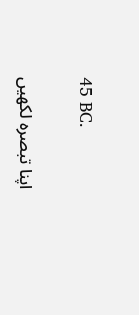45 BC.

اپنا تبصرہ لکھیں